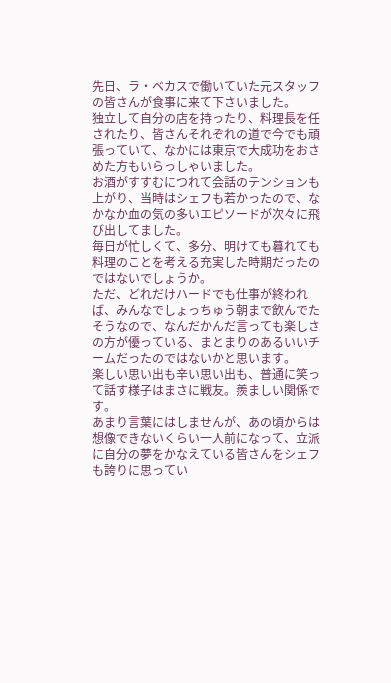先日、ラ・ベカスで働いていた元スタッフの皆さんが食事に来て下さいました。
独立して自分の店を持ったり、料理長を任されたり、皆さんそれぞれの道で今でも頑張っていて、なかには東京で大成功をおさめた方もいらっしゃいました。
お酒がすすむにつれて会話のテンションも上がり、当時はシェフも若かったので、なかなか血の気の多いエピソードが次々に飛び出してました。
毎日が忙しくて、多分、明けても暮れても料理のことを考える充実した時期だったのではないでしょうか。
ただ、どれだけハードでも仕事が終われば、みんなでしょっちゅう朝まで飲んでたそうなので、なんだかんだ言っても楽しさの方が優っている、まとまりのあるいいチームだったのではないかと思います。
楽しい思い出も辛い思い出も、普通に笑って話す様子はまさに戦友。羨ましい関係です。
あまり言葉にはしませんが、あの頃からは想像できないくらい一人前になって、立派に自分の夢をかなえている皆さんをシェフも誇りに思ってい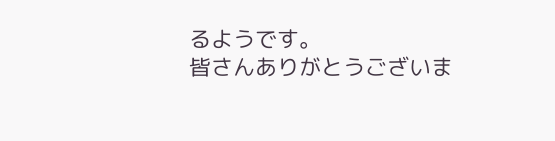るようです。
皆さんありがとうございま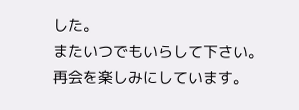した。
またいつでもいらして下さい。
再会を楽しみにしています。